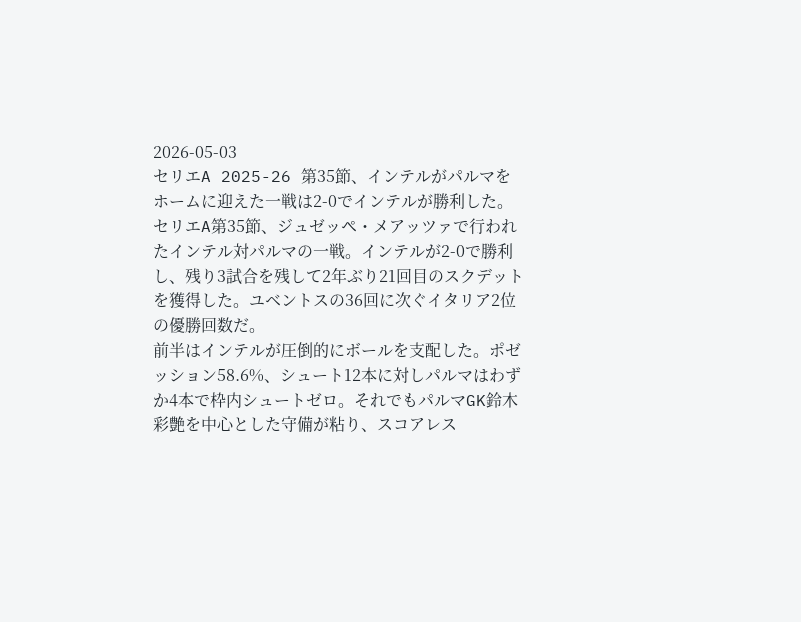2026-05-03
セリエA 2025-26 第35節、インテルがパルマをホームに迎えた一戦は2-0でインテルが勝利した。
セリエA第35節、ジュゼッペ・メアッツァで行われたインテル対パルマの一戦。インテルが2-0で勝利し、残り3試合を残して2年ぶり21回目のスクデットを獲得した。ユベントスの36回に次ぐイタリア2位の優勝回数だ。
前半はインテルが圧倒的にボールを支配した。ポゼッション58.6%、シュート12本に対しパルマはわずか4本で枠内シュートゼロ。それでもパルマGK鈴木彩艶を中心とした守備が粘り、スコアレス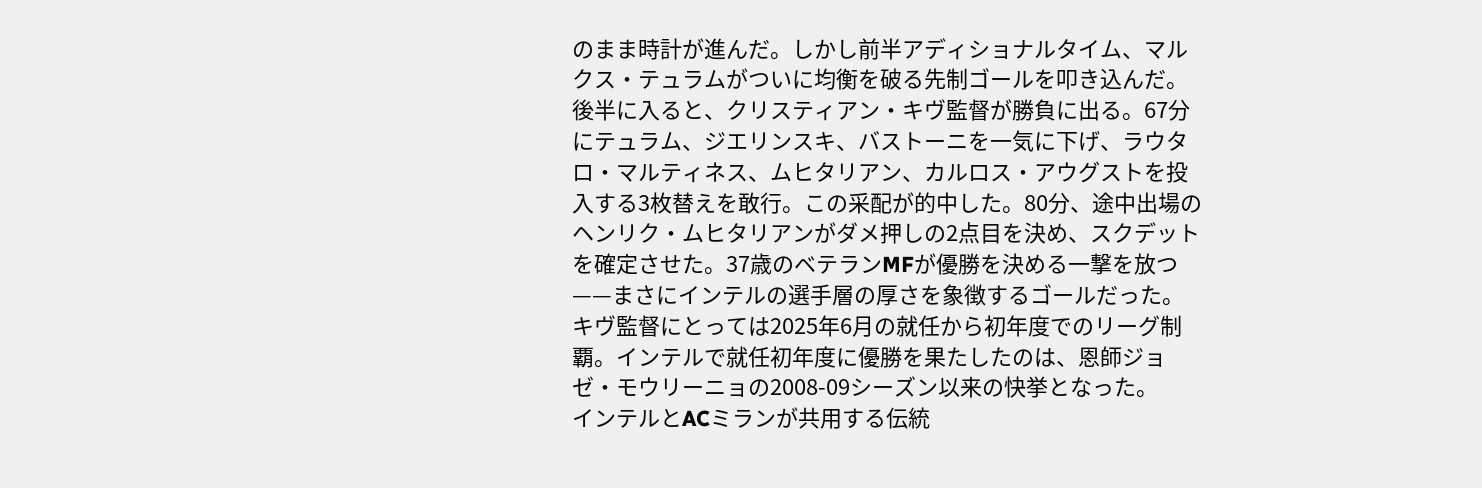のまま時計が進んだ。しかし前半アディショナルタイム、マルクス・テュラムがついに均衡を破る先制ゴールを叩き込んだ。
後半に入ると、クリスティアン・キヴ監督が勝負に出る。67分にテュラム、ジエリンスキ、バストーニを一気に下げ、ラウタロ・マルティネス、ムヒタリアン、カルロス・アウグストを投入する3枚替えを敢行。この采配が的中した。80分、途中出場のヘンリク・ムヒタリアンがダメ押しの2点目を決め、スクデットを確定させた。37歳のベテランMFが優勝を決める一撃を放つ——まさにインテルの選手層の厚さを象徴するゴールだった。
キヴ監督にとっては2025年6月の就任から初年度でのリーグ制覇。インテルで就任初年度に優勝を果たしたのは、恩師ジョゼ・モウリーニョの2008-09シーズン以来の快挙となった。
インテルとACミランが共用する伝統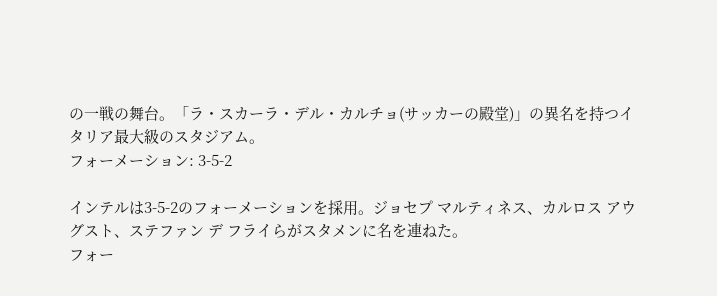の一戦の舞台。「ラ・スカーラ・デル・カルチョ(サッカーの殿堂)」の異名を持つイタリア最大級のスタジアム。
フォーメーション: 3-5-2

インテルは3-5-2のフォーメーションを採用。ジョセプ マルティネス、カルロス アウグスト、ステファン デ フライらがスタメンに名を連ねた。
フォー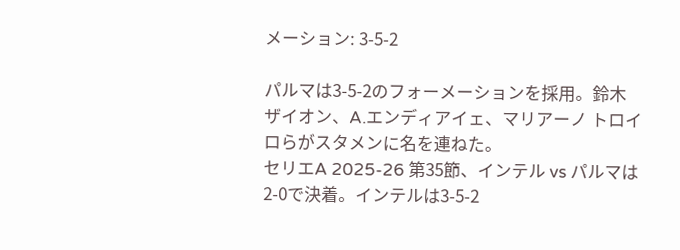メーション: 3-5-2

パルマは3-5-2のフォーメーションを採用。鈴木 ザイオン、A.エンディアイェ、マリアーノ トロイロらがスタメンに名を連ねた。
セリエA 2025-26 第35節、インテル vs パルマは2-0で決着。インテルは3-5-2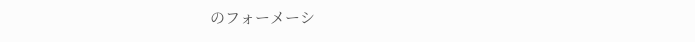のフォーメーシ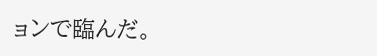ョンで臨んだ。